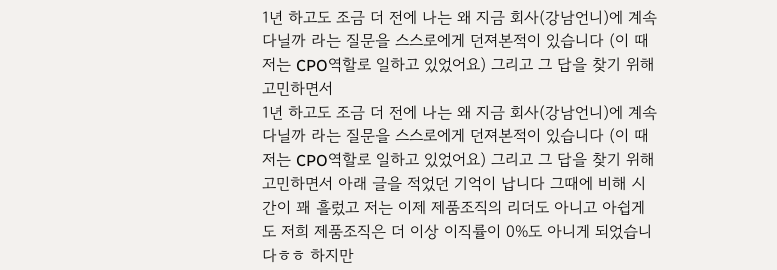1년 하고도 조금 더 전에 나는 왜 지금 회사(강남언니)에 계속 다닐까 라는 질문을 스스로에게 던져본적이 있습니다 (이 때 저는 CPO역할로 일하고 있었어요) 그리고 그 답을 찾기 위해 고민하면서
1년 하고도 조금 더 전에 나는 왜 지금 회사(강남언니)에 계속 다닐까 라는 질문을 스스로에게 던져본적이 있습니다 (이 때 저는 CPO역할로 일하고 있었어요) 그리고 그 답을 찾기 위해 고민하면서 아래 글을 적었던 기억이 납니다 그때에 비해 시간이 꽤 흘렀고 저는 이제 제품조직의 리더도 아니고 아쉽게도 저희 제품조직은 더 이상 이직률이 0%도 아니게 되었습니다ㅎㅎ 하지만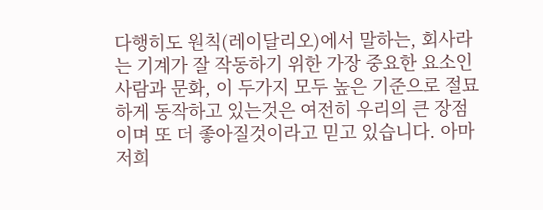다행히도 원칙(레이달리오)에서 말하는, 회사라는 기계가 잘 작동하기 위한 가장 중요한 요소인 사람과 문화, 이 두가지 모두 높은 기준으로 절묘하게 동작하고 있는것은 여전히 우리의 큰 장점이며 또 더 좋아질것이라고 믿고 있습니다. 아마 저희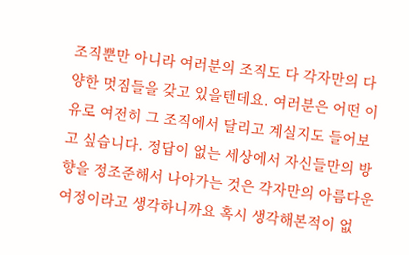조직뿐만 아니라 여러분의 조직도 다 각자만의 다양한 멋짐들을 갖고 있을텐데요. 여러분은 어떤 이유로 여전히 그 조직에서 달리고 계실지도 들어보고 싶습니다. 정답이 없는 세상에서 자신들만의 방향을 정조준해서 나아가는 것은 각자만의 아름다운 여정이라고 생각하니까요 혹시 생각해본적이 없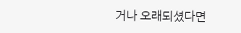거나 오래되셨다면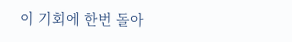이 기회에 한번 돌아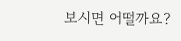보시면 어떨까요?